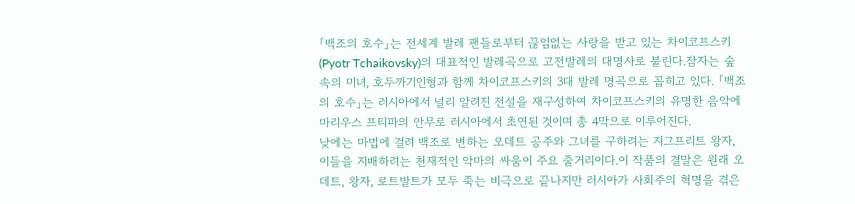「백조의 호수」는 전세계 발레 팬들로부터 끊임없는 사랑을 받고 있는 차이코프스키(Pyotr Tchaikovsky)의 대표적인 발레곡으로 고전발레의 대명사로 불린다.잠자는 숲속의 미녀, 호두까기인형과 함께 차이코프스키의 3대 발레 명곡으로 꼽히고 있다. 「백조의 호수」는 러시아에서 널리 알려진 전설을 재구성하여 차이코프스키의 유명한 음악에 마리우스 프티파의 안무로 러시아에서 초연된 것이며 총 4막으로 이루어진다.
낮에는 마법에 걸려 백조로 변하는 오데트 공주와 그녀를 구하려는 지그프리트 왕자, 이들을 지배하려는 천재적인 악마의 싸움이 주요 줄거리이다.이 작품의 결말은 원래 오데트, 왕자, 로트발트가 모두 죽는 비극으로 끝나지만 러시아가 사회주의 혁명을 겪은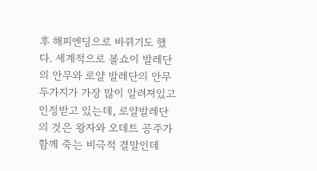후 해피엔딩으로 바뀌기도 했다. 세계적으로 볼쇼이 발레단의 안무와 로얄 발레단의 안무 두가지가 가장 많이 알려져있고 인정받고 있는데, 로얄발레단의 것은 왕자와 오데트 공주가 함께 죽는 비극적 결말인데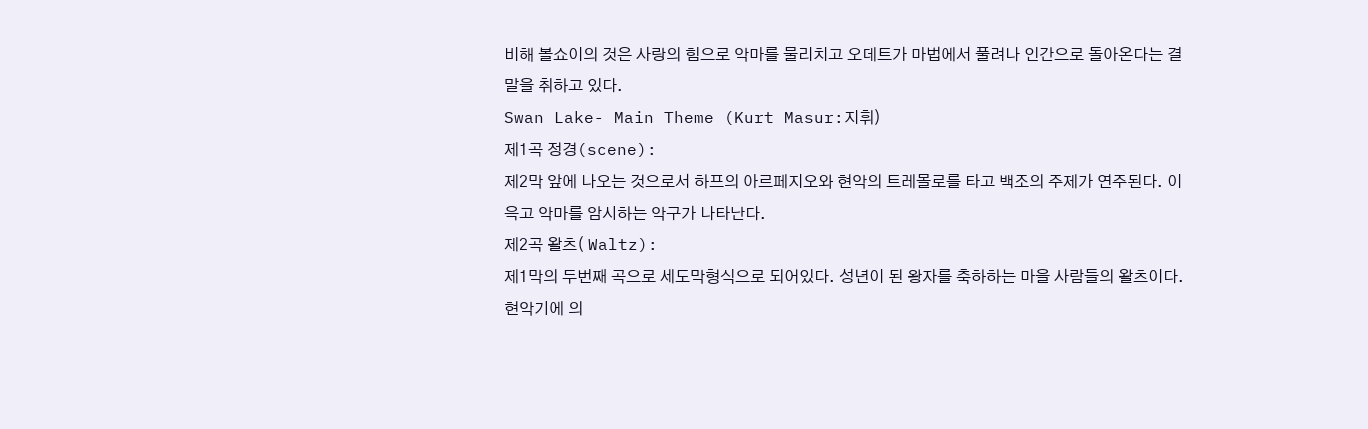비해 볼쇼이의 것은 사랑의 힘으로 악마를 물리치고 오데트가 마법에서 풀려나 인간으로 돌아온다는 결말을 취하고 있다.
Swan Lake- Main Theme (Kurt Masur:지휘)
제1곡 정경(scene):
제2막 앞에 나오는 것으로서 하프의 아르페지오와 현악의 트레몰로를 타고 백조의 주제가 연주된다. 이윽고 악마를 암시하는 악구가 나타난다.
제2곡 왈츠( Waltz):
제1막의 두번째 곡으로 세도막형식으로 되어있다. 성년이 된 왕자를 축하하는 마을 사람들의 왈츠이다. 현악기에 의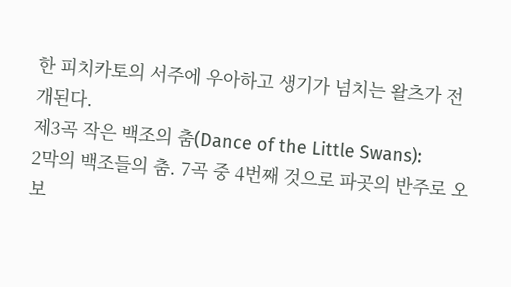한 피치카토의 서주에 우아하고 생기가 넘치는 왈츠가 전개된다.
제3곡 작은 백조의 춤(Dance of the Little Swans):
2막의 백조들의 춤. 7곡 중 4번째 것으로 파곳의 반주로 오보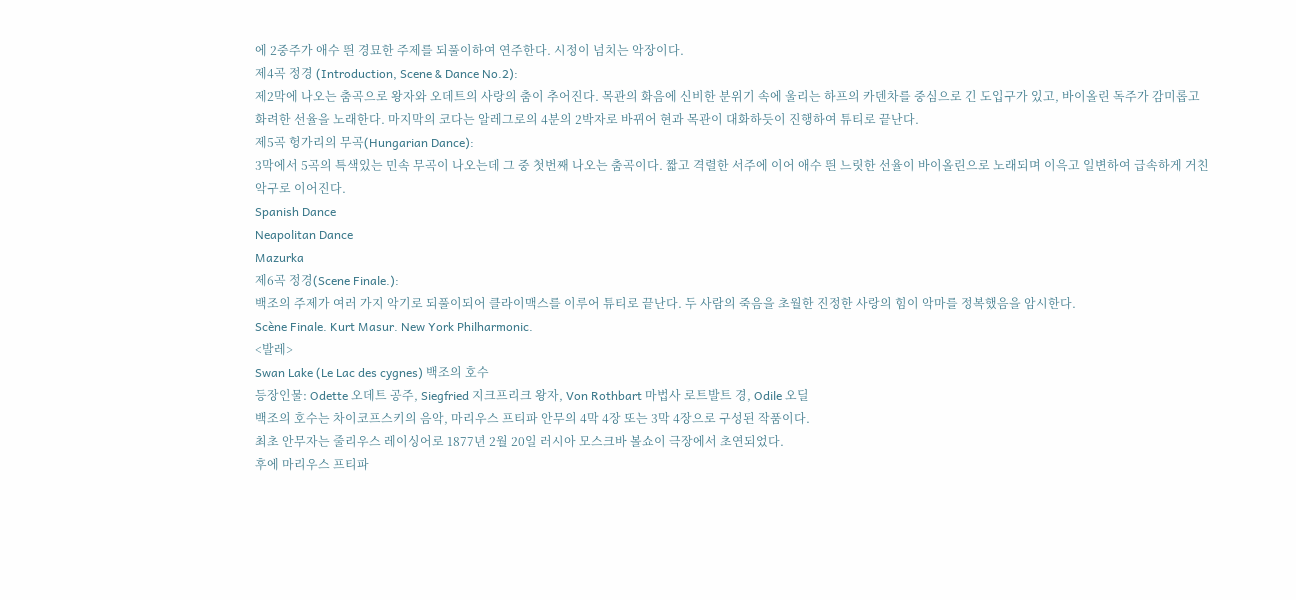에 2중주가 애수 띈 경묘한 주제를 되풀이하여 연주한다. 시정이 넘치는 악장이다.
제4곡 정경 (Introduction, Scene & Dance No.2):
제2막에 나오는 춤곡으로 왕자와 오데트의 사랑의 춤이 추어진다. 목관의 화음에 신비한 분위기 속에 울리는 하프의 카덴차를 중심으로 긴 도입구가 있고, 바이올린 독주가 감미롭고 화려한 선율을 노래한다. 마지막의 코다는 알레그로의 4분의 2박자로 바뀌어 현과 목관이 대화하듯이 진행하여 튜티로 끝난다.
제5곡 헝가리의 무곡(Hungarian Dance):
3막에서 5곡의 특색있는 민속 무곡이 나오는데 그 중 첫번째 나오는 춤곡이다. 짧고 격렬한 서주에 이어 애수 띈 느릿한 선율이 바이올린으로 노래되며 이윽고 일변하여 급속하게 거친 악구로 이어진다.
Spanish Dance
Neapolitan Dance
Mazurka
제6곡 정경(Scene Finale.):
백조의 주제가 여러 가지 악기로 되풀이되어 클라이맥스를 이루어 튜티로 끝난다. 두 사람의 죽음을 초월한 진정한 사랑의 힘이 악마를 정복했음을 암시한다.
Scène Finale. Kurt Masur. New York Philharmonic.
<발레>
Swan Lake (Le Lac des cygnes) 백조의 호수
등장인물: Odette 오데트 공주, Siegfried 지크프리크 왕자, Von Rothbart 마법사 로트발트 경, Odile 오딜
백조의 호수는 차이코프스키의 음악, 마리우스 프티파 안무의 4막 4장 또는 3막 4장으로 구성된 작품이다.
최초 안무자는 줄리우스 레이싱어로 1877년 2월 20일 러시아 모스크바 볼쇼이 극장에서 초연되었다.
후에 마리우스 프티파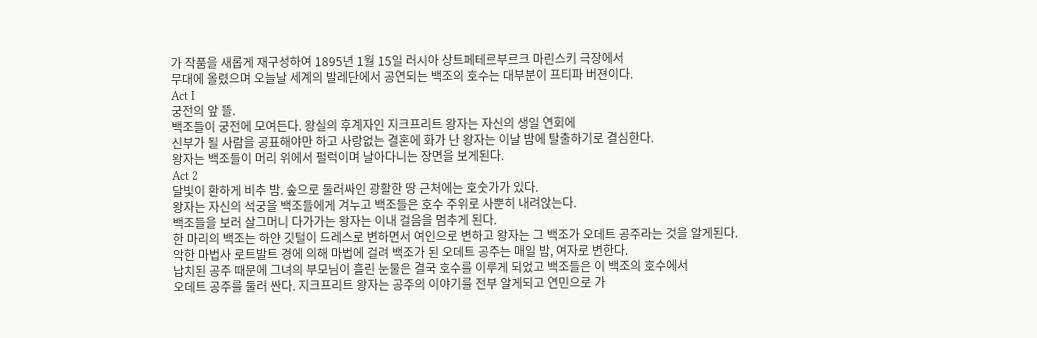가 작품을 새롭게 재구성하여 1895년 1월 15일 러시아 상트페테르부르크 마린스키 극장에서
무대에 올렸으며 오늘날 세계의 발레단에서 공연되는 백조의 호수는 대부분이 프티파 버젼이다.
Act I
궁전의 앞 뜰.
백조들이 궁전에 모여든다. 왕실의 후계자인 지크프리트 왕자는 자신의 생일 연회에
신부가 될 사람을 공표해야만 하고 사랑없는 결혼에 화가 난 왕자는 이날 밤에 탈출하기로 결심한다.
왕자는 백조들이 머리 위에서 펄럭이며 날아다니는 장면을 보게된다.
Act 2
달빛이 환하게 비추 밤. 숲으로 둘러싸인 광활한 땅 근처에는 호숫가가 있다.
왕자는 자신의 석궁을 백조들에게 겨누고 백조들은 호수 주위로 사뿐히 내려앉는다.
백조들을 보러 살그머니 다가가는 왕자는 이내 걸음을 멈추게 된다.
한 마리의 백조는 하얀 깃털이 드레스로 변하면서 여인으로 변하고 왕자는 그 백조가 오데트 공주라는 것을 알게된다.
악한 마법사 로트발트 경에 의해 마법에 걸려 백조가 된 오데트 공주는 매일 밤, 여자로 변한다.
납치된 공주 때문에 그녀의 부모님이 흘린 눈물은 결국 호수를 이루게 되었고 백조들은 이 백조의 호수에서
오데트 공주를 둘러 싼다. 지크프리트 왕자는 공주의 이야기를 전부 알게되고 연민으로 가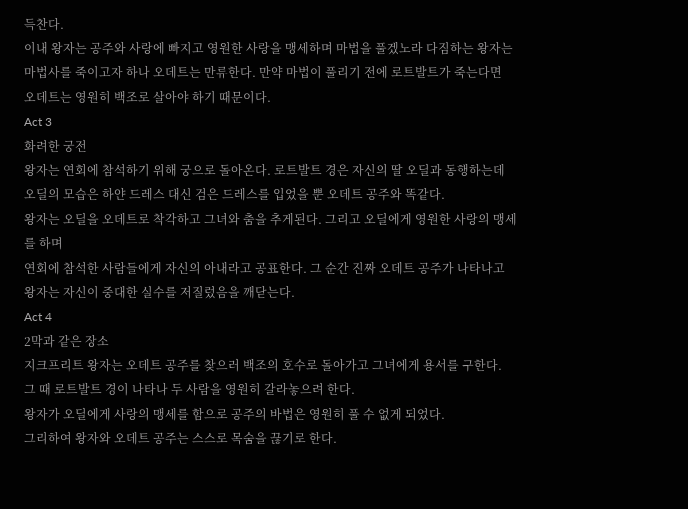득찬다.
이내 왕자는 공주와 사랑에 빠지고 영원한 사랑을 맹세하며 마법을 풀겠노라 다짐하는 왕자는
마법사를 죽이고자 하나 오데트는 만류한다. 만약 마법이 풀리기 전에 로트발트가 죽는다면
오데트는 영원히 백조로 살아야 하기 때문이다.
Act 3
화려한 궁전
왕자는 연회에 참석하기 위해 궁으로 돌아온다. 로트발트 경은 자신의 딸 오딜과 동행하는데
오딜의 모습은 하얀 드레스 대신 검은 드레스를 입었을 뿐 오데트 공주와 똑같다.
왕자는 오딜을 오데트로 착각하고 그녀와 춤을 추게된다. 그리고 오딜에게 영원한 사랑의 맹세를 하며
연회에 참석한 사람들에게 자신의 아내라고 공표한다. 그 순간 진짜 오데트 공주가 나타나고
왕자는 자신이 중대한 실수를 저질렀음을 깨닫는다.
Act 4
2막과 같은 장소
지크프리트 왕자는 오데트 공주를 찾으러 백조의 호수로 돌아가고 그녀에게 용서를 구한다.
그 때 로트발트 경이 나타나 두 사람을 영원히 갈라놓으려 한다.
왕자가 오딜에게 사랑의 맹세를 함으로 공주의 바법은 영원히 풀 수 없게 되었다.
그리하여 왕자와 오데트 공주는 스스로 목숨을 끊기로 한다.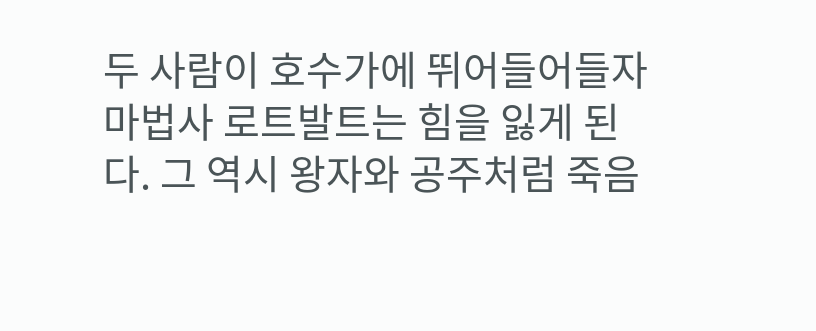두 사람이 호수가에 뛰어들어들자
마법사 로트발트는 힘을 잃게 된다. 그 역시 왕자와 공주처럼 죽음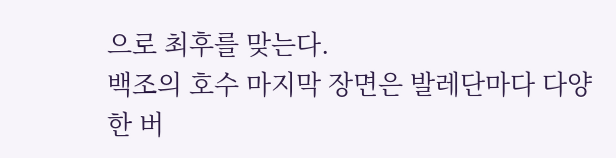으로 최후를 맞는다.
백조의 호수 마지막 장면은 발레단마다 다양한 버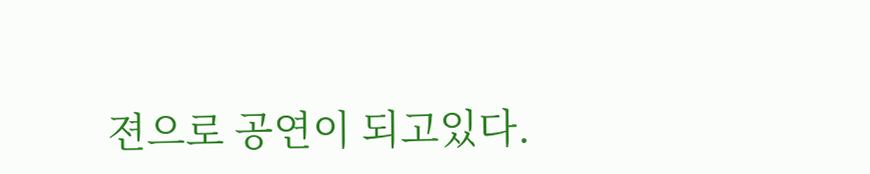젼으로 공연이 되고있다.